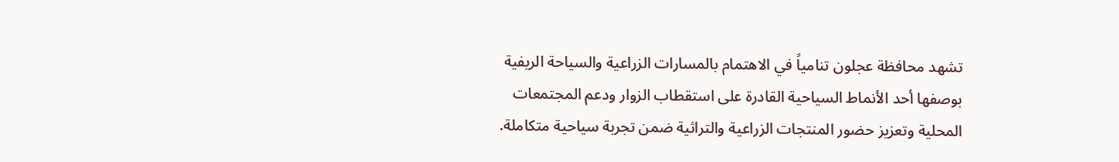تشهد محافظة عجلون تنامياً في الاهتمام بالمسارات الزراعية والسياحة الريفية بوصفها أحد الأنماط السياحية القادرة على استقطاب الزوار ودعم المجتمعات المحلية وتعزيز حضور المنتجات الزراعية والتراثية ضمن تجربة سياحية متكاملة.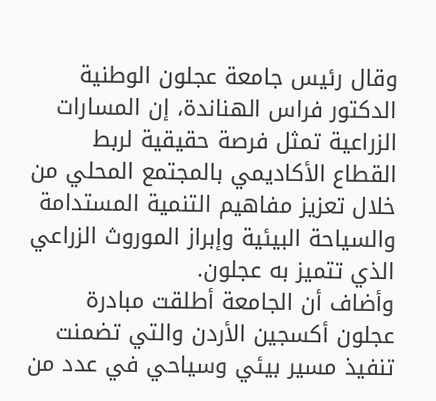وقال رئيس جامعة عجلون الوطنية الدكتور فراس الهناندة، إن المسارات الزراعية تمثل فرصة حقيقية لربط القطاع الأكاديمي بالمجتمع المحلي من خلال تعزيز مفاهيم التنمية المستدامة والسياحة البيئية وإبراز الموروث الزراعي الذي تتميز به عجلون.
وأضاف أن الجامعة أطلقت مبادرة عجلون أكسجين الأردن والتي تضمنت تنفيذ مسير بيئي وسياحي في عدد من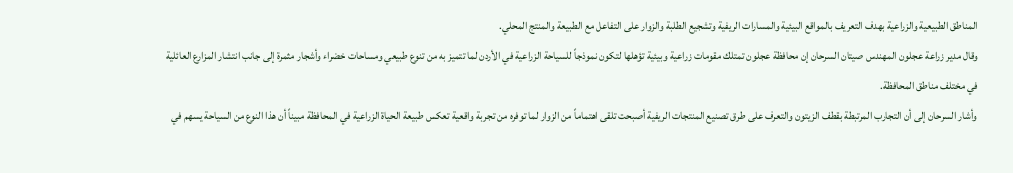المناطق الطبيعية والزراعية بهدف التعريف بالمواقع البيئية والمسارات الريفية وتشجيع الطلبة والزوار على التفاعل مع الطبيعة والمنتج المحلي.
وقال مدير زراعة عجلون المهندس صيتان السرحان إن محافظة عجلون تمتلك مقومات زراعية وبيئية تؤهلها لتكون نموذجاً للسياحة الزراعية في الأردن لما تتميز به من تنوع طبيعي ومساحات خضراء وأشجار مثمرة إلى جانب انتشار المزارع العائلية في مختلف مناطق المحافظة.
وأشار السرحان إلى أن التجارب المرتبطة بقطف الزيتون والتعرف على طرق تصنيع المنتجات الريفية أصبحت تلقى اهتماماً من الزوار لما توفره من تجربة واقعية تعكس طبيعة الحياة الزراعية في المحافظة مبيناً أن هذا النوع من السياحة يسهم في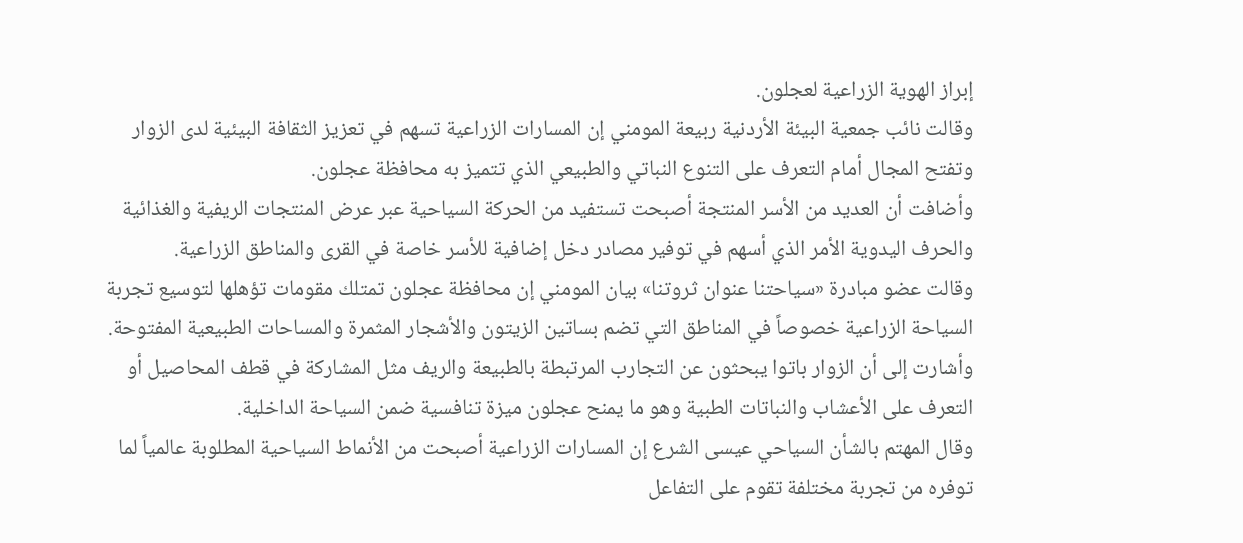إبراز الهوية الزراعية لعجلون.
وقالت نائب جمعية البيئة الأردنية ربيعة المومني إن المسارات الزراعية تسهم في تعزيز الثقافة البيئية لدى الزوار وتفتح المجال أمام التعرف على التنوع النباتي والطبيعي الذي تتميز به محافظة عجلون.
وأضافت أن العديد من الأسر المنتجة أصبحت تستفيد من الحركة السياحية عبر عرض المنتجات الريفية والغذائية والحرف اليدوية الأمر الذي أسهم في توفير مصادر دخل إضافية للأسر خاصة في القرى والمناطق الزراعية.
وقالت عضو مبادرة «سياحتنا عنوان ثروتنا» بيان المومني إن محافظة عجلون تمتلك مقومات تؤهلها لتوسيع تجربة السياحة الزراعية خصوصاً في المناطق التي تضم بساتين الزيتون والأشجار المثمرة والمساحات الطبيعية المفتوحة.
وأشارت إلى أن الزوار باتوا يبحثون عن التجارب المرتبطة بالطبيعة والريف مثل المشاركة في قطف المحاصيل أو التعرف على الأعشاب والنباتات الطبية وهو ما يمنح عجلون ميزة تنافسية ضمن السياحة الداخلية.
وقال المهتم بالشأن السياحي عيسى الشرع إن المسارات الزراعية أصبحت من الأنماط السياحية المطلوبة عالمياً لما توفره من تجربة مختلفة تقوم على التفاعل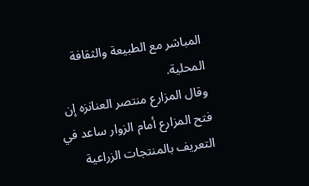المباشر مع الطبيعة والثقافة المحلية.
وقال المزارع منتصر العنانزه إن فتح المزارع أمام الزوار ساعد في التعريف بالمنتجات الزراعية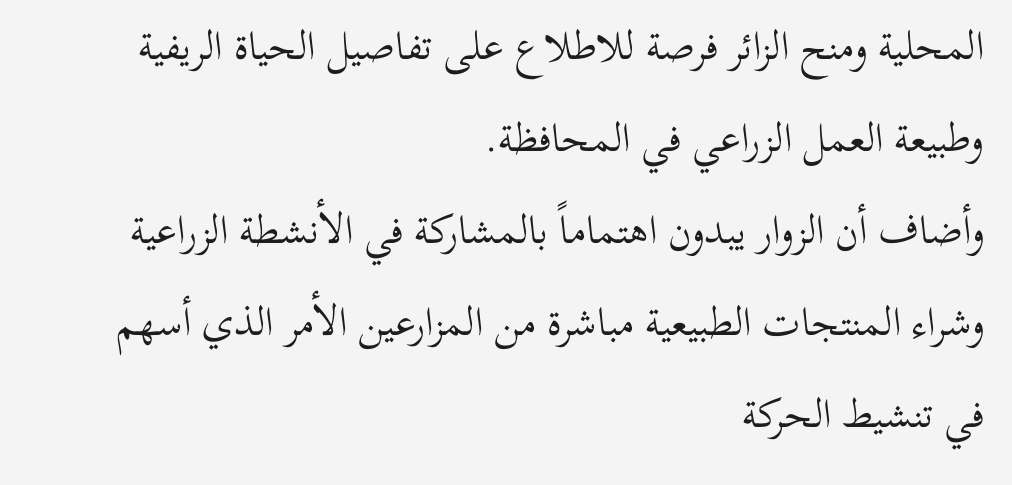المحلية ومنح الزائر فرصة للاطلاع على تفاصيل الحياة الريفية وطبيعة العمل الزراعي في المحافظة.
وأضاف أن الزوار يبدون اهتماماً بالمشاركة في الأنشطة الزراعية وشراء المنتجات الطبيعية مباشرة من المزارعين الأمر الذي أسهم في تنشيط الحركة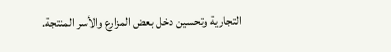التجارية وتحسين دخل بعض المزارع والأسر المنتجة.